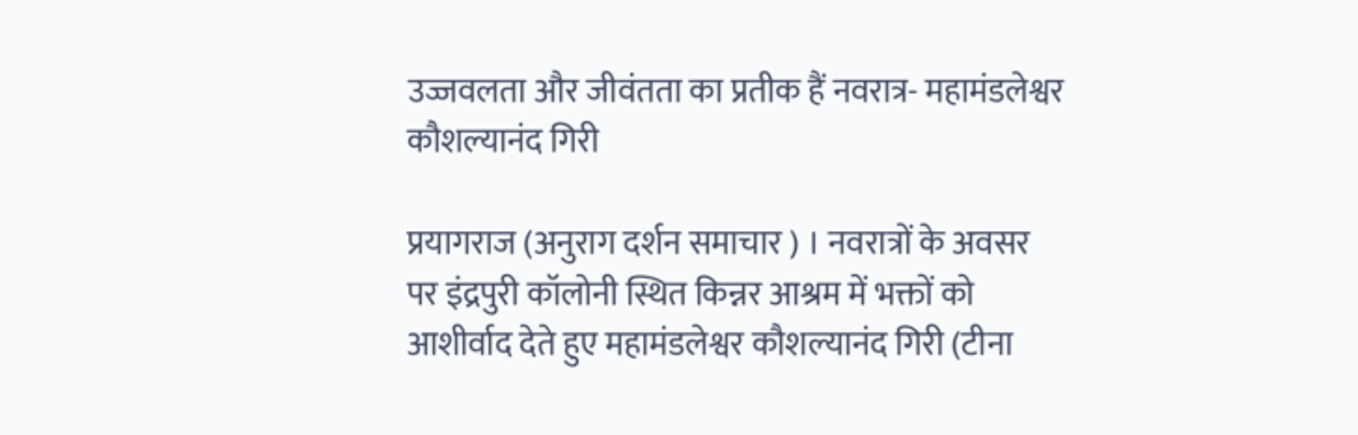उज्जवलता और जीवंतता का प्रतीक हैं नवरात्र- महामंडलेश्वर कौशल्यानंद गिरी

प्रयागराज (अनुराग दर्शन समाचार ) । नवरात्रों के अवसर पर इंद्रपुरी कॉलोनी स्थित किन्नर आश्रम में भक्तों को आशीर्वाद देते हुए महामंडलेश्वर कौशल्यानंद गिरी (टीना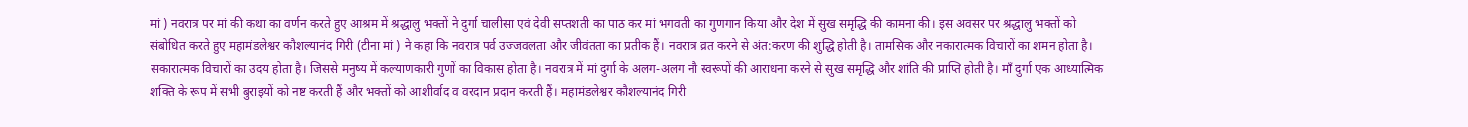मां ) नवरात्र पर मां की कथा का वर्णन करते हुए आश्रम में श्रद्धालु भक्तों ने दुर्गा चालीसा एवं देवी सप्तशती का पाठ कर मां भगवती का गुणगान किया और देश में सुख समृद्धि की कामना की। इस अवसर पर श्रद्धालु भक्तों को संबोधित करते हुए महामंडलेश्वर कौशल्यानंद गिरी (टीना मां ) ने कहा कि नवरात्र पर्व उज्जवलता और जीवंतता का प्रतीक हैं। नवरात्र व्रत करने से अंत:करण की शुद्धि होती है। तामसिक और नकारात्मक विचारों का शमन होता है। सकारात्मक विचारों का उदय होता है। जिससे मनुष्य में कल्याणकारी गुणों का विकास होता है। नवरात्र में मां दुर्गा के अलग-अलग नौ स्वरूपों की आराधना करने से सुख समृद्धि और शांति की प्राप्ति होती है। माँ दुर्गा एक आध्यात्मिक शक्ति के रूप में सभी बुराइयों को नष्ट करती हैं और भक्तों को आशीर्वाद व वरदान प्रदान करती हैं। महामंडलेश्वर कौशल्यानंद गिरी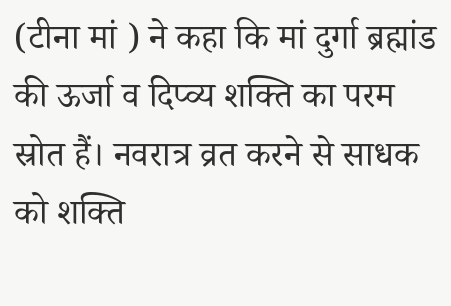(टीना मां ) ने कहा कि मां दुर्गा ब्रह्मांड की ऊर्जा व दिप्व्य शक्ति का परम स्रोत हैं। नवरात्र व्रत करने से साधक को शक्ति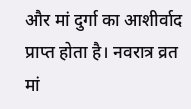और मां दुर्गा का आशीर्वाद प्राप्त होता है। नवरात्र व्रत मां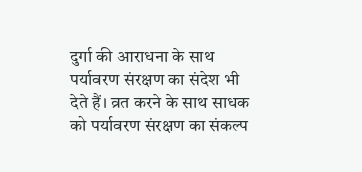दुर्गा की आराधना के साथ पर्यावरण संरक्षण का संदेश भी देते हैं। व्रत करने के साथ साधक को पर्यावरण संरक्षण का संकल्प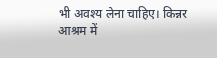भी अवश्य लेना चाहिए। किन्नर आश्रम में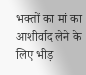भक्तों का मां का आशीर्वाद लेने के लिए भीड़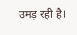उमड़ रही है।